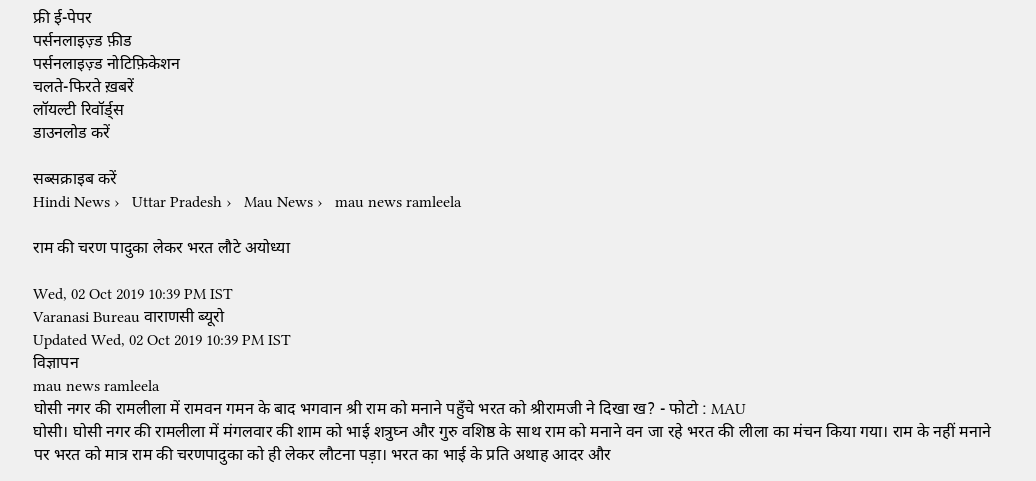फ्री ई-पेपर
पर्सनलाइज़्ड फ़ीड
पर्सनलाइज़्ड नोटिफ़िकेशन
चलते-फिरते ख़बरें
लॉयल्टी रिवॉर्ड्स
डाउनलोड करें

सब्सक्राइब करें
Hindi News ›   Uttar Pradesh ›   Mau News ›   mau news ramleela

राम की चरण पादुका लेकर भरत लौटे अयोध्या

Wed, 02 Oct 2019 10:39 PM IST
Varanasi Bureau वाराणसी ब्यूरो
Updated Wed, 02 Oct 2019 10:39 PM IST
विज्ञापन
mau news ramleela
घोसी नगर की रामलीला में रामवन गमन के बाद भगवान श्री राम को मनाने पहुँचे भरत को श्रीरामजी ने दिखा ख? - फोटो : MAU
घोसी। घोसी नगर की रामलीला में मंगलवार की शाम को भाई शत्रुघ्न और गुरु वशिष्ठ के साथ राम को मनाने वन जा रहे भरत की लीला का मंचन किया गया। राम के नहीं मनाने पर भरत को मात्र राम की चरणपादुका को ही लेकर लौटना पड़ा। भरत का भाई के प्रति अथाह आदर और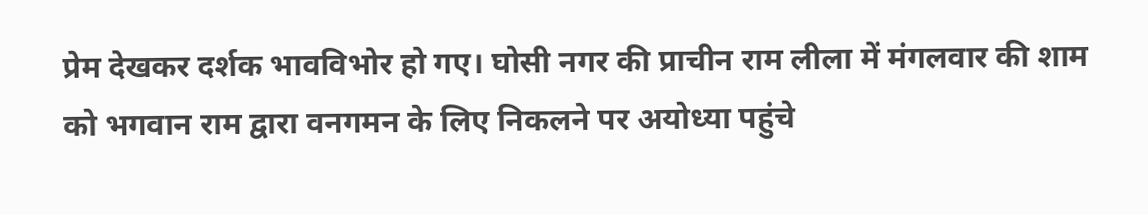प्रेम देखकर दर्शक भावविभोर हो गए। घोसी नगर की प्राचीन राम लीला में मंगलवार की शाम को भगवान राम द्वारा वनगमन के लिए निकलने पर अयोध्या पहुंचे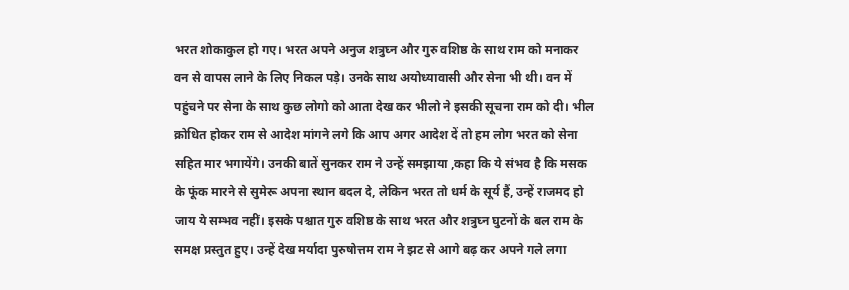भरत शोकाकुल हो गए। भरत अपने अनुज शत्रुघ्न और गुरु वशिष्ठ के साथ राम को मनाकर वन से वापस लाने के लिए निकल पड़े। उनके साथ अयोध्यावासी और सेना भी थी। वन में पहुंचने पर सेना के साथ कुछ लोगो को आता देख कर भीलो ने इसकी सूचना राम को दी। भील क्रोधित होकर राम से आदेश मांगने लगे कि आप अगर आदेश दें तो हम लोग भरत को सेना सहित मार भगायेंगे। उनकी बातें सुनकर राम ने उन्हें समझाया ,कहा कि ये संभव है कि मसक के फूंक मारने से सुमेरू अपना स्थान बदल दे, लेकिन भरत तो धर्म के सूर्य हैं, उन्हें राजमद हो जाय ये सम्भव नहीं। इसके पश्चात गुरु वशिष्ठ के साथ भरत और शत्रुघ्न घुटनों के बल राम के समक्ष प्रस्तुत हुए। उन्हें देख मर्यादा पुरुषोत्तम राम ने झट से आगे बढ़ कर अपने गले लगा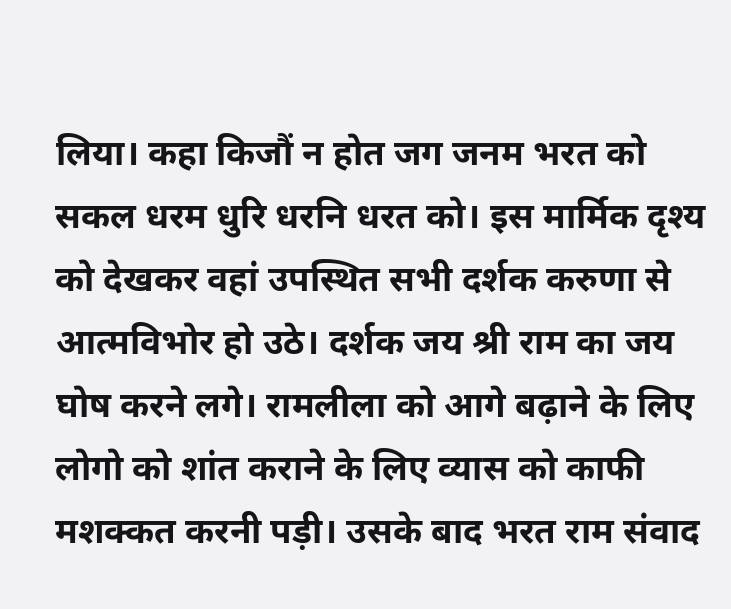लिया। कहा किजौं न होत जग जनम भरत को सकल धरम धुरि धरनि धरत को। इस मार्मिक दृश्य को देखकर वहां उपस्थित सभी दर्शक करुणा से आत्मविभोर हो उठे। दर्शक जय श्री राम का जय घोष करने लगे। रामलीला को आगे बढ़ाने के लिए लोगो को शांत कराने के लिए व्यास को काफी मशक्कत करनी पड़ी। उसके बाद भरत राम संवाद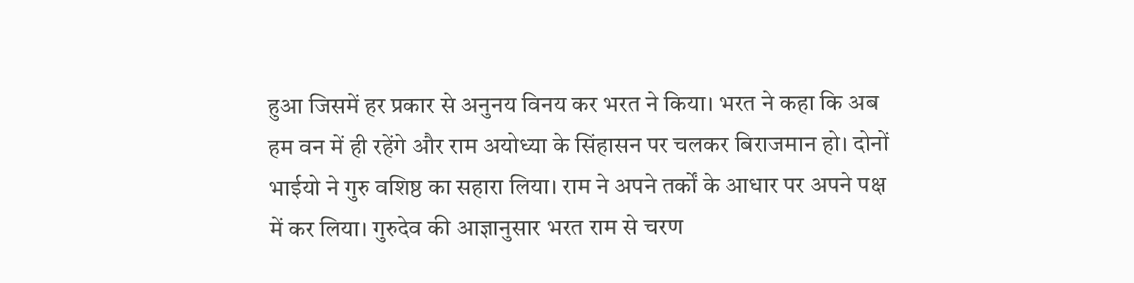हुआ जिसमें हर प्रकार से अनुनय विनय कर भरत ने किया। भरत ने कहा कि अब हम वन में ही रहेंगे और राम अयोध्या के सिंहासन पर चलकर बिराजमान हो। दोनों भाईयो ने गुरु वशिष्ठ का सहारा लिया। राम ने अपने तर्कों के आधार पर अपने पक्ष में कर लिया। गुरुदेव की आज्ञानुसार भरत राम से चरण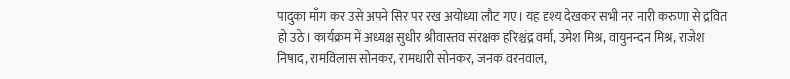पादुका माँग कर उसे अपने सिर पर रख अयोध्या लौट गए। यह दृश्य देखकर सभी नर नारी करुणा से द्रवित हो उठे। कार्यक्रम में अध्यक्ष सुधीर श्रीवास्तव संरक्षक हरिश्चंद्र वर्मा, उमेश मिश्र, वायुनन्दन मिश्र, राजेश निषाद, रामविलास सोनकर, रामधारी सोनकर, जनक वरनवाल,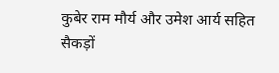कुबेर राम मौर्य और उमेश आर्य सहित सैकड़ों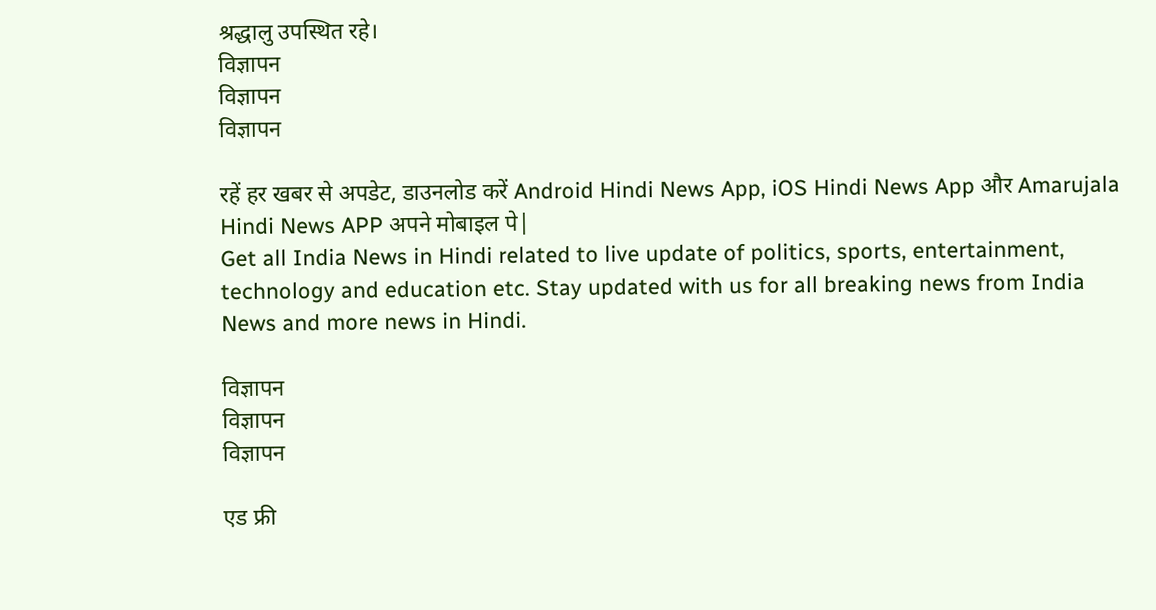श्रद्धालु उपस्थित रहे।
विज्ञापन
विज्ञापन
विज्ञापन

रहें हर खबर से अपडेट, डाउनलोड करें Android Hindi News App, iOS Hindi News App और Amarujala Hindi News APP अपने मोबाइल पे|
Get all India News in Hindi related to live update of politics, sports, entertainment, technology and education etc. Stay updated with us for all breaking news from India News and more news in Hindi.

विज्ञापन
विज्ञापन
विज्ञापन

एड फ्री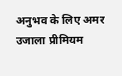अनुभव के लिए अमर उजाला प्रीमियम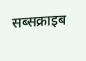सब्सक्राइब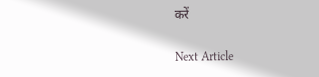करें

Next Article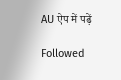AU ऐप में पढ़ें

Followed